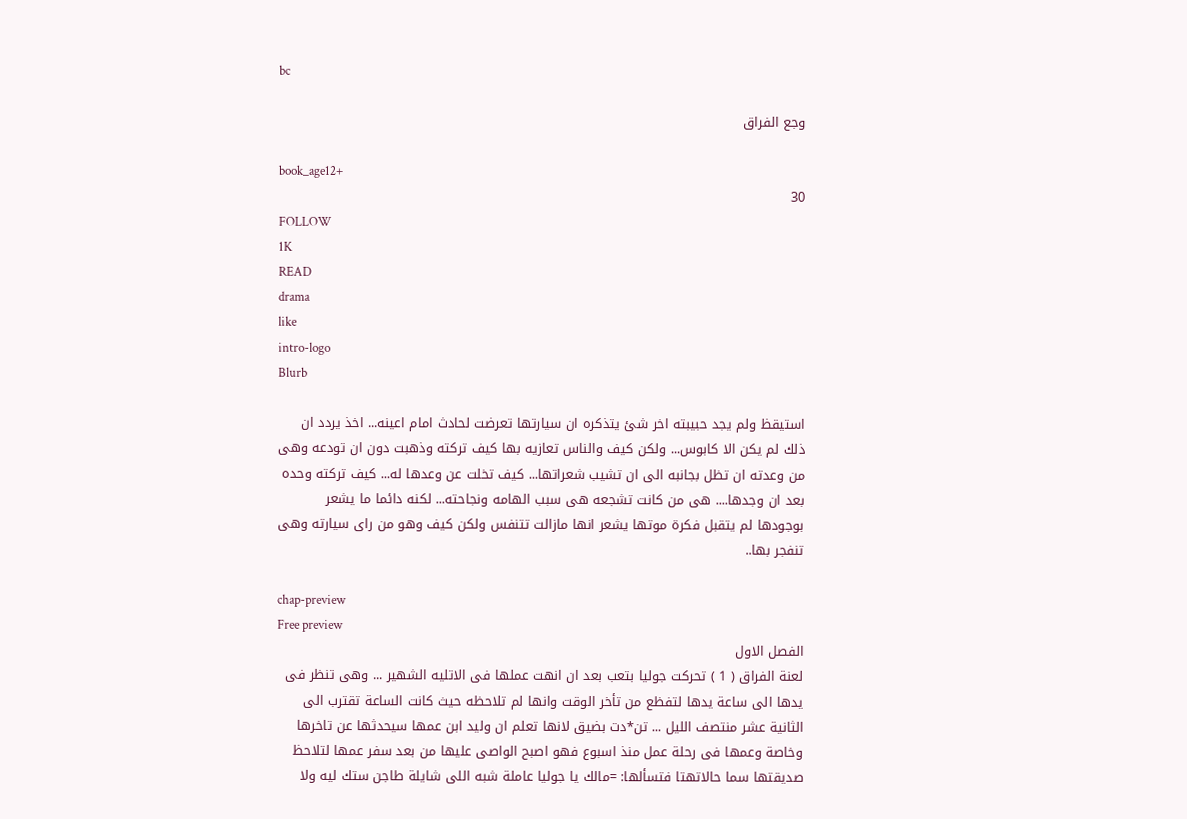bc

وجع الفراق

book_age12+
30
FOLLOW
1K
READ
drama
like
intro-logo
Blurb

استيقظ ولم يجد حبيبته اخر شئ يتذكره ان سيارتها تعرضت لحادث امام اعينه... اخذ يردد ان ذلك لم يكن الا كابوس... ولكن كيف والناس تعازيه بها كيف تركته وذهبت دون ان تودعه وهى من وعدته ان تظل بجانبه الى ان تشيب شعراتها... كيف تخلت عن وعدها له... كيف تركته وحده بعد ان وجدها.... هى من كانت تشجعه هى سبب الهامه ونجاحته... لكنه دائما ما يشعر بوجودها لم يتقبل فكرة موتها يشعر انها مازالت تتنفس ولكن كيف وهو من راى سيارته وهى تنفجر بها..

chap-preview
Free preview
الفصل الاول
لعنة الفراق ( 1 ) تحركت جوليا بتعب بعد ان انهت عملها فى الاتليه الشهير ... وهى تنظر فى يدها الى ساعة يدها لتفظع من تأخر الوقت وانها لم تلاحظه حيث كانت الساعة تقترب الى الثانية عشر منتصف الليل ... تن*دت بضيق لانها تعلم ان وليد ابن عمها سيحدثها عن تاخرها وخاصة وعمها فى رحلة عمل منذ اسبوع فهو اصبح الواصى عليها من بعد سفر عمها لتلاحظ صديقتها سما حالاتهتا فتسألها: =مالك يا جوليا عاملة شبه اللى شايلة طاجن ستك ليه ولا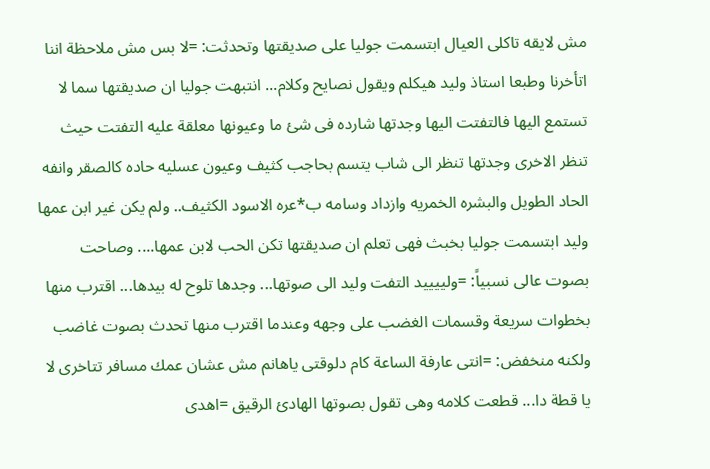مش لايقه تاكلى العيال ابتسمت جوليا على صديقتها وتحدثت: =لا بس مش ملاحظة اننا اتأخرنا وطبعا استاذ وليد هيكلم ويقول نصايح وكلام... انتبهت جوليا ان صديقتها سما لا تستمع اليها فالتفتت اليها وجدتها شارده فى شئ ما وعيونها معلقة عليه التفتت حيث تنظر الاخرى وجدتها تنظر الى شاب يتسم بحاجب كثيف وعيون عسليه حاده كالصقر وانفه الحاد الطويل والبشره الخمريه وازداد وسامه ب*عره الاسود الكثيف.. ولم يكن غير ابن عمها وليد ابتسمت جوليا بخبث فهى تعلم ان صديقتها تكن الحب لابن عمها.... وصاحت بصوت عالى نسبياً: =ولييييد التفت وليد الى صوتها... وجدها تلوح له بيدها... اقترب منها بخطوات سريعة وقسمات الغضب على وجهه وعندما اقترب منها تحدث بصوت غاضب ولكنه منخفض: =انتى عارفة الساعة كام دلوقتى ياهانم مش عشان عمك مسافر تتاخرى لا يا قطة دا... قطعت كلامه وهى تقول بصوتها الهادئ الرقيق =اهدى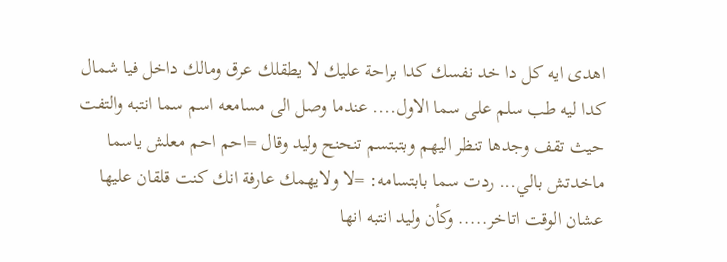اهدى ايه كل دا خد نفسك كدا براحة عليك لا يطقلك عرق ومالك داخل فيا شمال كدا ليه طب سلم على سما الاول.... عندما وصل الى مسامعه اسم سما انتبه والتفت حيث تقف وجدها تنظر اليهم وبتبتسم تنحنح وليد وقال =احم احم معلش ياسما ماخدتش بالي... ردت سما بابتسامه: =لا ولايهمك عارفة انك كنت قلقان عليها عشان الوقت اتاخر..... وكأن وليد انتبه انها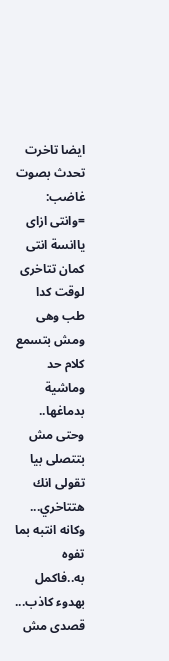ايضا تاخرت تحدث بصوت غاضب: =وانتى ازاى ياانسة انتى كمان تتاخرى لوقت كدا طب وهى ومش بتسمع كلام حد وماشية بدماغها.. وحتى مش بتتصلى بيا تقولى انك هتتاخري... وكانه انتبه بما تفوه به..فاكمل بهدوء كاذب... قصدى مش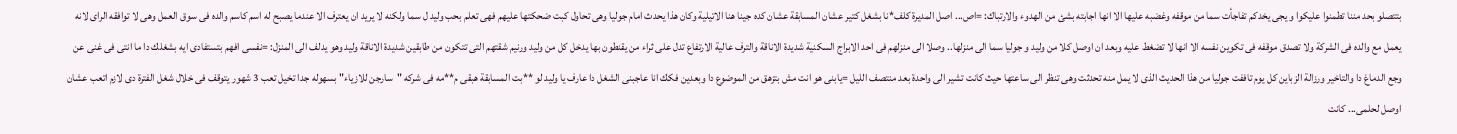بتتصلو بحد مننا تطمنوا عليكوا و يجى يخدكم تفاجأت سما من موقفه وغضبه عليها الا انها اجابته بشئ من الهدوء والارتباك: =اص... اصل المديرة كلف*نا بشغل كتير عشان المسابقة عشان كده جينا هنا الاتيلية وكان هذا يحدث امام جوليا وهى تحاول كبت ضحكتها عليهم فهى تعلم بحب وليد ل سما ولكنه لا يريد ان يعترف الا عندما يصبح له اسم كاسم والده فى سوق العمل وهى لا توافقه الراى لانه يعمل مع والده فى الشركة ولا تصدق موقفه فى تكوين نفسه الا انها لا تضغط عليه وبعد ان اوصل كلا من وليد و جوليا سما الى منزلها.. وصلا الى منزلهم فى احد الابراج السكنية شديدة الاناقة والترف عالية الارتفاع تدل على ثراء من يقنطون بها يدخل كل من وليد ورنيم شقتهم التى تتكون من طابقين شديدة الاناقة وليد وهو يدلف الى المنزل: =نفسى افهم بتستفادى ايه بشغلك دا ما انتى فى غنى عن وجع الدماغ دا والتاخير ورزالة الزباين كل يوم تاففت جوليا من هذا الحديث الذى لا يمل منه تحدثت وهى تنظر الى ساعتها حيث كانت تشير الى واحدة بعد منتصف الليل =يابنى هو انت مش بتزهق من الموضوع دا وبعدين فكك انا عاجبنى الشغل دا عارف يا وليد لو **بت المسابقة هبقى م**مه فى شركه "سارجن للازياء" بسهوله جدا تخيل تعب 3 شهور يتوقف فى خلال شغل الفترة دى لازم اتعب عشان اوصل لحلمى... كانت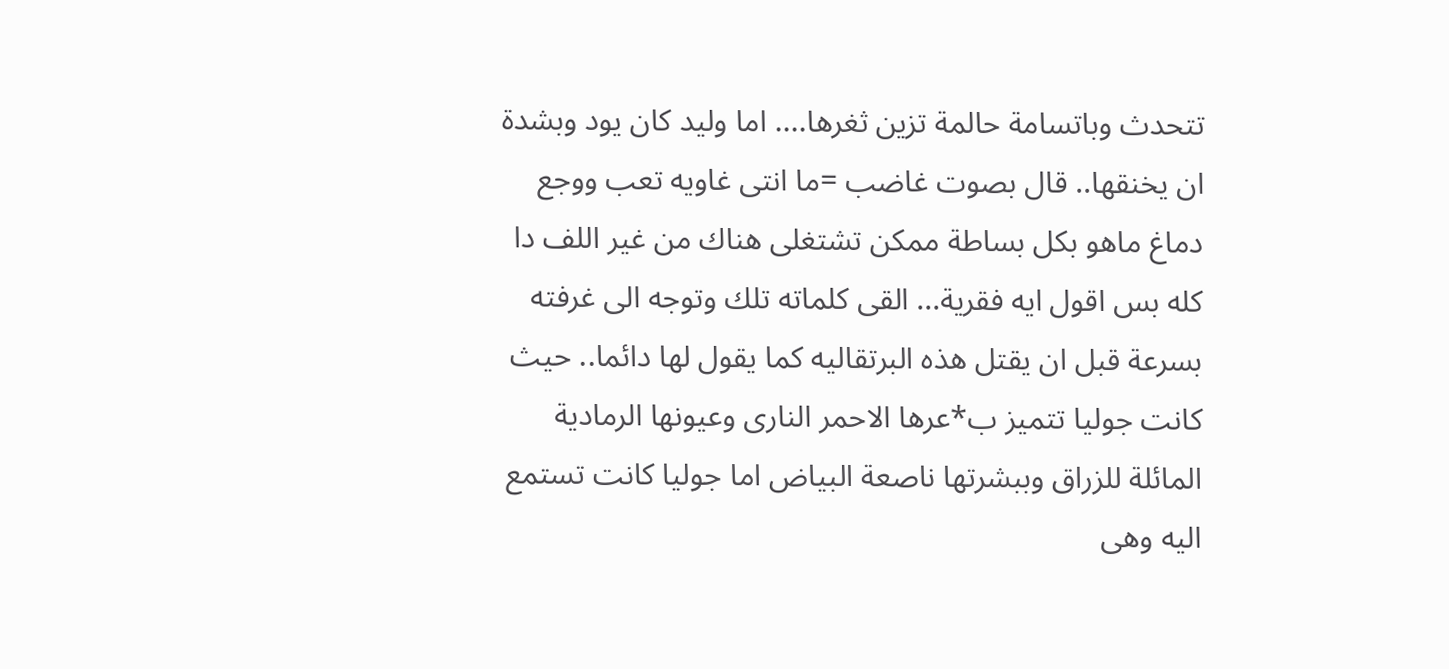تتحدث وباتسامة حالمة تزين ثغرها.... اما وليد كان يود وبشدة ان يخنقها.. قال بصوت غاضب =ما انتى غاويه تعب ووجع دماغ ماهو بكل بساطة ممكن تشتغلى هناك من غير اللف دا كله بس اقول ايه فقرية... القى كلماته تلك وتوجه الى غرفته بسرعة قبل ان يقتل هذه البرتقاليه كما يقول لها دائما.. حيث كانت جوليا تتميز ب*عرها الاحمر النارى وعيونها الرمادية المائلة للزراق وببشرتها ناصعة البياض اما جوليا كانت تستمع اليه وهى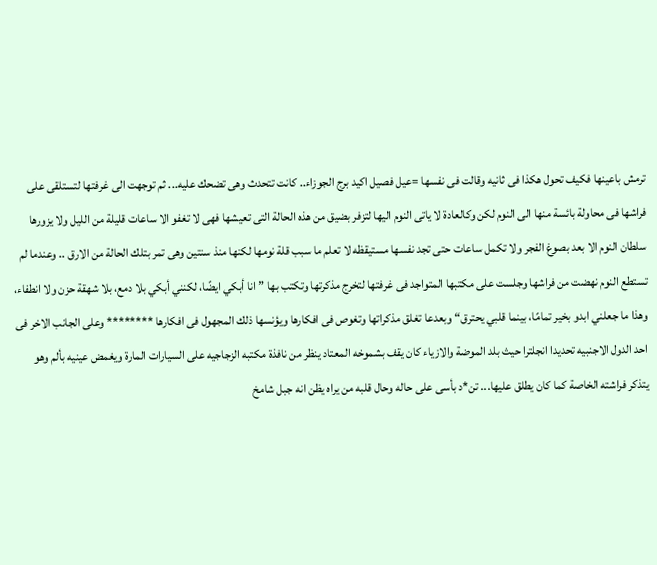ترمش باعينها فكيف تحول هكذا فى ثانيه وقالت فى نفسها =عيل فصيل اكيد برج الجوزاء.. كانت تتحدث وهى تضحك عليه... ثم توجهت الى غرفتها لتستلقى على فراشها فى محاولة بائسة منها الى النوم لكن وكالعادة لا ياتى النوم اليها لتزفر بضيق من هذه الحالة التى تعيشها فهى لا تغفو الا ساعات قليلة من الليل ولا يزورها سلطان النوم الا بعد بصوغ الفجر ولا تكمل ساعات حتى تجد نفسها مستيقظه لا تعلم ما سبب قلة نومها لكنها منذ سنتين وهى تمر بتلك الحالة من الارق .. وعندما لم تستطع النوم نهضت من فراشها وجلست على مكتبها المتواجد فى غرفتها لتخرج مذكرتها وتكتب بها ”انا أبكي ايضًا، لكنني أبكي بلا دمع، بلا شهقة حزن ولا انطفاء، وهذا ما جعلني ابدو بخير تمامًا، بينما قلبي يحترق“ وبعدعا تغلق مذكراتها وتغوص فى افكارها ويؤنسها ذلك المجهول فى افكارها ******** وعلى الجانب الاخر فى احد الدول الاجنبيه تحديدا انجلترا حيث بلد الموضة والازياء كان يقف بشموخه المعتاد ينظر من نافذة مكتبه الزجاجيه على السيارات المارة ويغمض عينيه بألم وهو يتذكر فراشته الخاصة كما كان يطلق عليها... تن*د بأسى على حاله وحال قلبه من يراه يظن انه جبل شامخ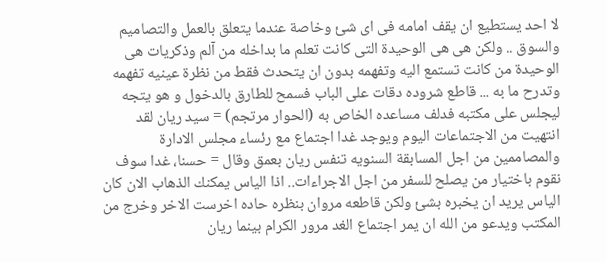لا احد يستطيع ان يقف امامه فى اى شئ وخاصة عندما يتعلق بالعمل والتصاميم والسوق .. ولكن هى هى الوحيدة التى كانت تعلم ما بداخله من آلم وذكريات هى الوحيدة من كانت تستمع اليه وتفهمه بدون ان يتحدث فقط من نظرة عينيه تفهمه وتدرح ما به ... قاطع شروده دقات على الباب فسمح للطارق بالدخول و هو يتجه ليجلس على مكتبه فدلف مساعده الخاص به (الحوار مرتجم) = سيد ريان لقد انتهيت من الاجتماعات اليوم ويوجد غدا اجتماع مع رئساء مجلس الادارة والمصاممين من اجل المسابقة السنويه تنفس ريان بعمق وقال = حسنا، غدا سوف نقوم باختيار من يصلح للسفر من اجل الاجراءات.. اذا الياس يمكنك الذهاب الان كان الياس يريد ان يخبره بشئ ولكن قاطعه مروان بنظره حاده اخرست الاخر وخرج من المكتب ويدعو من الله ان يمر اجتماع الغد مرور الكرام بينما ريان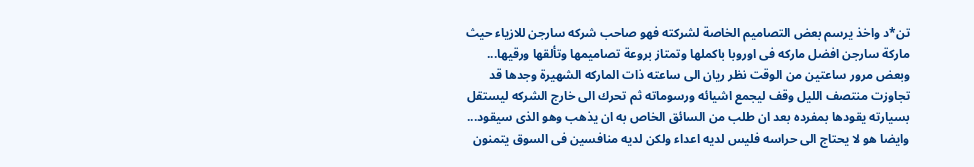تن*د واخذ يرسم بعض التصاميم الخاصة لشركته فهو صاحب شركه سارجن للازياء حيث ماركة سارجن افضل ماركه فى اوروبا باكملها وتمتاز بروعة تصاميمها وتألقها ورقيها... وبعض مرور ساعتين من الوقت نظر ريان الى ساعته ذات الماركه الشهيرة وجدها قد تجاوزت منتصف الليل وقف ليجمع اشيائه ورسوماته ثم تحرك الى خارج الشركه ليستقل بسيارته يقودها بمفرده بعد ان طلب من السائق الخاص به ان يذهب وهو الذى سيقود... وايضا هو لا يحتاج الى حراسه فليس لديه اعداء ولكن لديه منافسين فى السوق يتمنون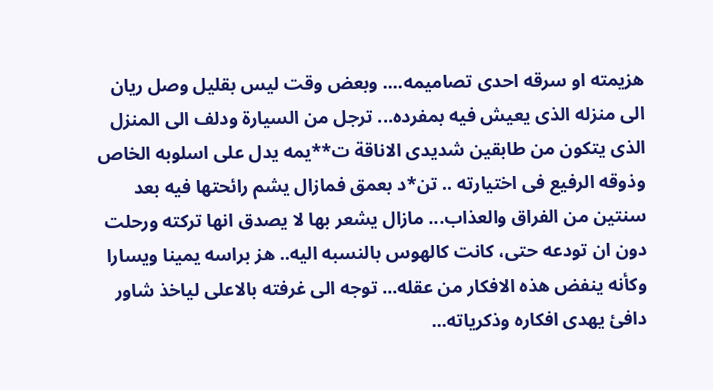هزيمته او سرقه احدى تصاميمه.... وبعض وقت ليس بقليل وصل ريان الى منزله الذى يعيش فيه بمفرده... ترجل من السيارة ودلف الى المنزل الذى يتكون من طابقين شديدى الاناقة ت**يمه يدل على اسلوبه الخاص وذوقه الرفيع فى اختيارته .. تن*د بعمق فمازال يشم رائحتها فيه بعد سنتين من الفراق والعذاب... مازال يشعر بها لا يصدق انها تركته ورحلت دون ان تودعه حتى، كانت كالهوس بالنسبه اليه.. هز براسه يمينا ويسارا وكأنه ينفض هذه الافكار من عقله... توجه الى غرفته بالاعلى لياخذ شاور دافئ يهدى افكاره وذكرياته...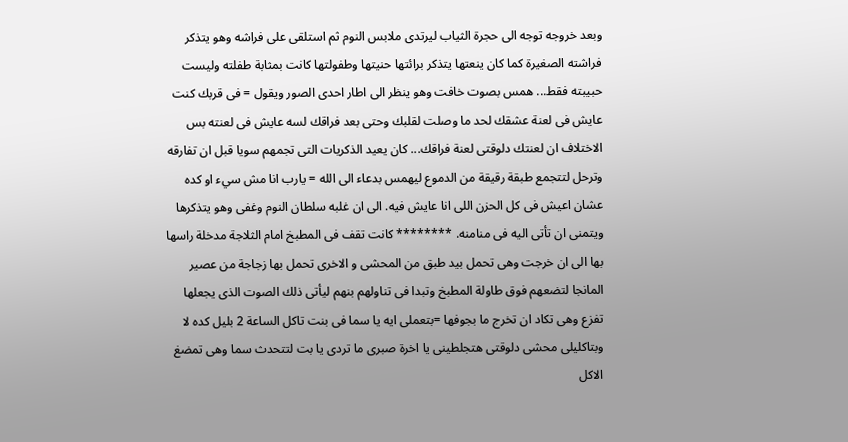وبعد خروجه توجه الى حجرة الثياب ليرتدى ملابس النوم ثم استلقى على فراشه وهو يتذكر فراشته الصغيرة كما كان ينعتها يتذكر برائتها حنيتها وطفولتها كانت بمثابة طفلته وليست حبيبته فقط... همس بصوت خافت وهو ينظر الى اطار احدى الصور ويقول = فى قربك كنت عايش فى لعنة عشقك لحد ما وصلت لقلبك وحتى بعد فراقك لسه عايش فى لعنته بس الاختلاف ان لعنتك دلوقتى لعنة فراقك... كان يعيد الذكريات التى تجمهم سويا قبل ان تفارقه وترحل لتتجمع طبقة رقيقة من الدموع ليهمس بدعاء الى الله = يارب انا مش سيء او كده عشان اعيش فى كل الحزن اللى انا عايش فيه. الى ان غلبه سلطان النوم وغفى وهو يتذكرها ويتمنى ان تأتى اليه فى منامنه. ******** كانت تقف فى المطبخ امام الثلاجة مدخلة راسها بها الى ان خرجت وهى تحمل بيد طبق من المحشى و الاخرى تحمل بها زجاجة من عصير المانجا لتضعهم فوق طاولة المطبخ وتبدا فى تناولهم بنهم ليأتى ذلك الصوت الذى يجعلها تفزع وهى تكاد ان تخرج ما بجوفها =بتعملى ايه يا سما فى بنت تاكل الساعة 2 بليل كده لا وبتاكليلى محشى دلوقتى هتجلطينى يا اخرة صبرى ما تردى يا بت لتتحدث سما وهى تمضغ الاكل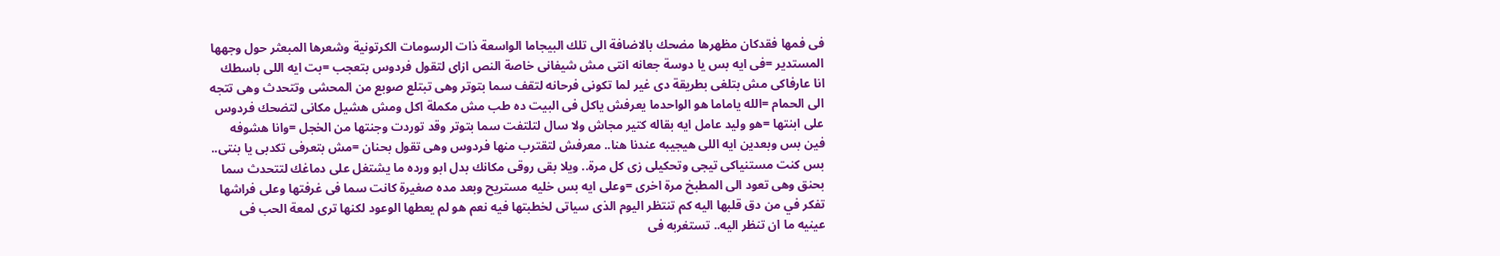فى فمها فقدكان مظهرها مضحك بالاضافة الى تلك البيجاما الواسعة ذات الرسومات الكرتونية وشعرها المبعثر حول وجهها المستدير =فى ايه بس يا دوسة جعانه انتى مش شيفانى خاصة النص ازاى لتقول فردوس بتعجب =بت ايه اللى باسطك انا عارفاكى مش بتلغى بطريقة دى غير لما تكونى فرحانه لتقف سما بتوتر وهى تبتلع صوبع من المحشى وتتحدث وهى تتجه الى الحمام =الله ياماما هو الواحدما يعرفش ياكل فى البيت ده طب مش مكملة اكل ومش هشيل مكانى لتضحك فردوس على ابنتها =هو وليد عامل ايه بقاله كتير مجاش ولا سال لتلتفت سما بتوتر وقد توردت وجنتها من الخجل =وانا هشوفه فين بس وبعدين ايه اللى هيجيبه عندنا هنا.. معرفش لتقترب منها فردوس وهى تقول بحنان =مش بتعرفى تكدبى يا بنتى.. بس كنت مستنياكى تيجى وتحكيلى زى كل مرة.. ويلا بقى روقى مكانك بدل ابو ورده ما يشتغل على دماغك لتتحدث سما بحنق وهى تعود الى المطبخ مرة اخرى =وعلى ايه بس خليه مستريح وبعد مده صغيرة كانت سما فى غرفتها وعلى فراشها تفكر في من دق قلبها اليه كم تنتظر اليوم الذى سياتى لخطبتها فيه نعم هو لم يعطها الوعود لكنها ترى لمعة الحب فى عينيه ما ان تنظر اليه.. تستغربه فى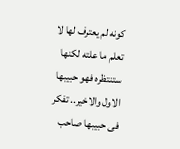كونه لم يعترف لها لا تعلم ما علته لكنها ستنتظره فهو حبيبها الاول والاخير.. تفكر فى حبيبها صاحب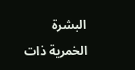البشرة الخمرية ذات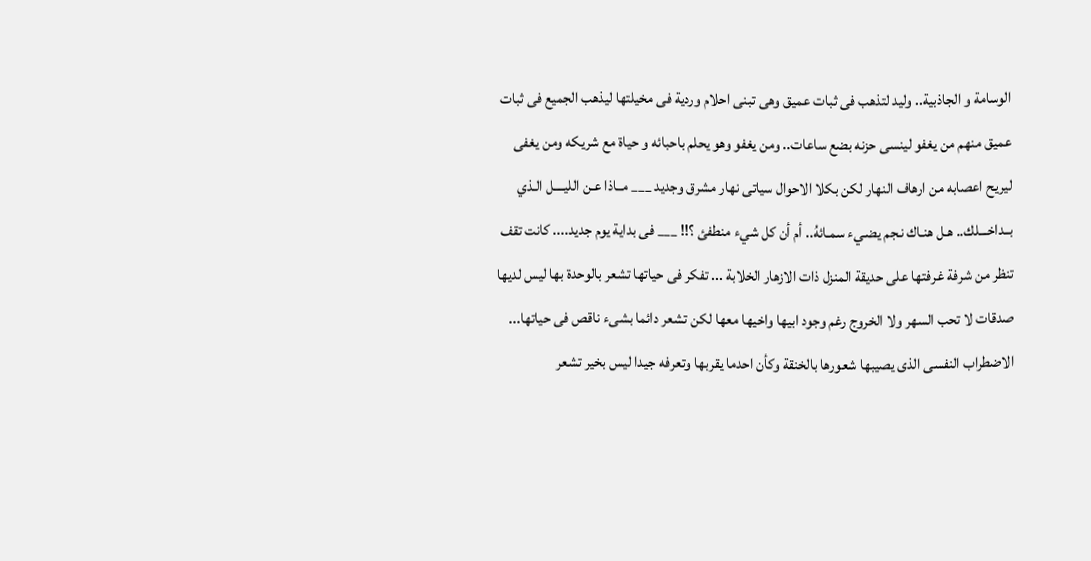الوسامة و الجاذبية.. وليد لتذهب فى ثبات عميق وهى تبنى احلام وردية فى مخيلتها ليذهب الجميع فى ثبات عميق منهم من يغفو لينسى حزنه بضع ساعات.. ومن يغفو وهو يحلم باحبائه و حياة مع شريكه ومن يغفى ليريح اعصابه من ارهاف النهار لكن بكلا الاحوال سياتى نهار مشرق وجديد ___ مــاذا عـن الليــــل الـذي بــداخـــلك.. هـل هنـاك نـجم يضـيء سمـائهُ.. أم أن كل شيء منطفئ ؟!! ___ فى بداية يوم جديد.... كانت تقف تنظر من شرفة غرفتها على حديقة المنزل ذات الازهار الخلابة ... تفكر فى حياتها تشعر بالوحدة بها ليس لديها صدقات لا تحب السهر ولا الخروج رغم وجود ابيها واخيها معها لكن تشعر دائما بشىء ناقص فى حياتها... الاضطراب النفسى الذى يصيبها شعورها بالخنقة وكأن احدما يقربها وتعرفه جيدا ليس بخير تشعر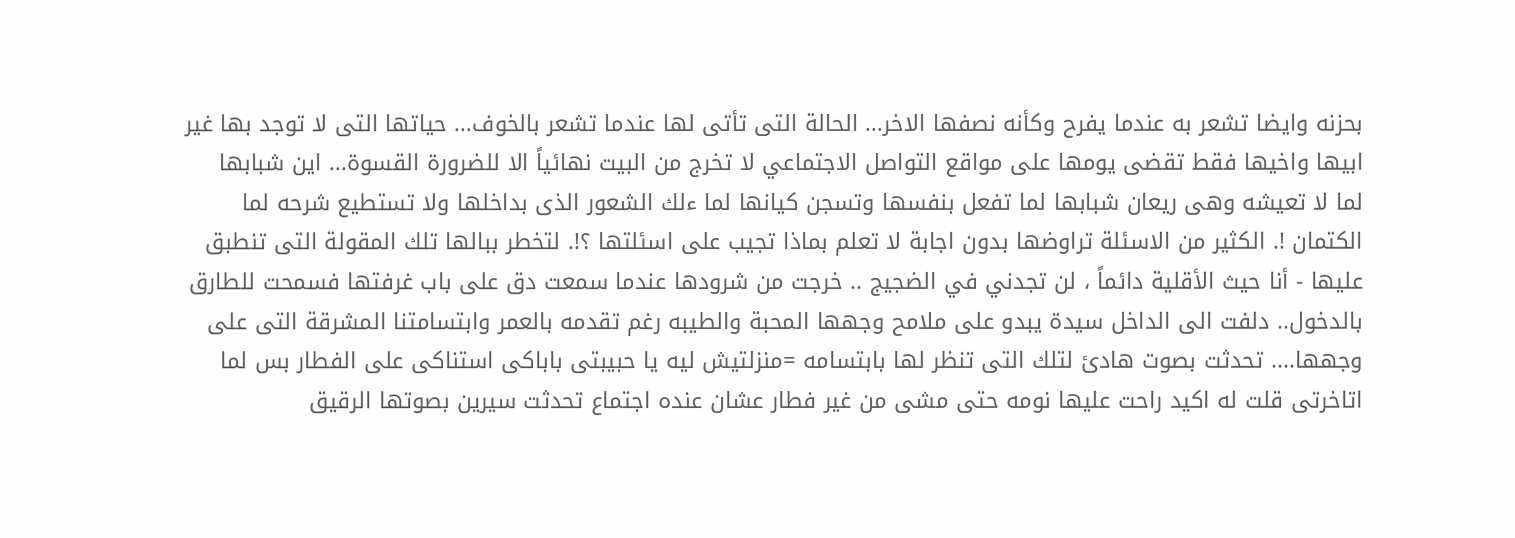بحزنه وايضا تشعر به عندما يفرح وكأنه نصفها الاخر... الحالة التى تأتى لها عندما تشعر بالخوف... حياتها التى لا توجد بها غير ابيها واخيها فقط تقضى يومها على مواقع التواصل الاجتماعي لا تخرج من البيت نهائياً الا للضرورة القسوة... اين شبابها لما لا تعيشه وهى ريعان شبابها لما تفعل بنفسها وتسجن كيانها لما ءلك الشعور الذى بداخلها ولا تستطيع شرحه لما الكتمان !. الكثير من الاسئلة تراوضها بدون اجابة لا تعلم بماذا تجيب على اسئلتها ؟!. لتخطر ببالها تلك المقولة التى تنطبق عليها - أنا حيث الأقلية دائماً ، لن تجدني في الضجيج .. خرجت من شرودها عندما سمعت دق على باب غرفتها فسمحت للطارق بالدخول.. دلفت الى الداخل سيدة يبدو على ملامح وجهها المحبة والطيبه رغم تقدمه بالعمر وابتسامتنا المشرقة التى على وجهها.... تحدثت بصوت هادئ لتلك التى تنظر لها بابتسامه =منزلتيش ليه يا حبيبتى باباكى استناكى على الفطار بس لما اتاخرتى قلت له اكيد راحت عليها نومه حتى مشى من غير فطار عشان عنده اجتماع تحدثت سيرين بصوتها الرقيق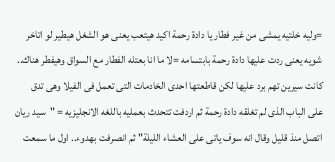=وليه خلتيه يمشى من غير فطار يا دادة رحمة اكيد هيتعب يعنى هو الشغل هيطير لو اتاخر شويه يعنى ردت عليها دادة رحمة بابتسامه =لا ما انا بعتله الفطار مع السواق وهيفطر هناك.. كانت سيرين تهم برد عليها لكن قاطعتها احدى الخادمات التى تعمل فى الفيلا وهى تدق على الباب الذى لم تغلقه دادة رحمة ثم اردفت تتحدث بعمليه باللغه الانجليزيه = "سيد ريان اتصل منذ قليل وقال انه سوف ياتى على العشاء الليلة" ثم انصرفت بهدوء.. اول ما سمعت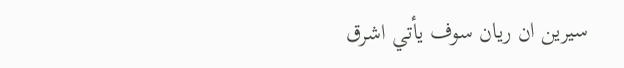سيرين ان ريان سوف يأتي اشرق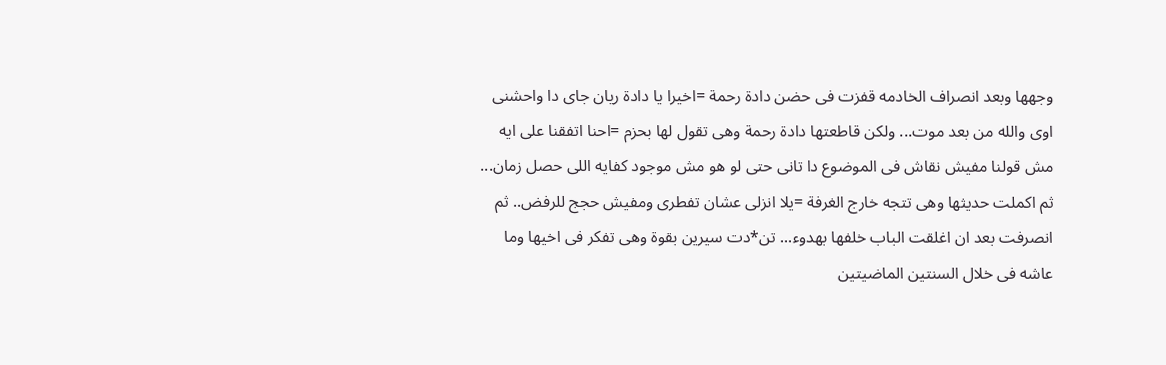وجهها وبعد انصراف الخادمه قفزت فى حضن دادة رحمة =اخيرا يا دادة ريان جاى دا واحشنى اوى والله من بعد موت... ولكن قاطعتها دادة رحمة وهى تقول لها بحزم =احنا اتفقنا على ايه مش قولنا مفيش نقاش فى الموضوع دا تانى حتى لو هو مش موجود كفايه اللى حصل زمان... ثم اكملت حديثها وهى تتجه خارج الغرفة =يلا انزلى عشان تفطرى ومفيش حجج للرفض.. ثم انصرفت بعد ان اغلقت الباب خلفها بهدوء... تن*دت سيرين بقوة وهى تفكر فى اخيها وما عاشه فى خلال السنتين الماضيتين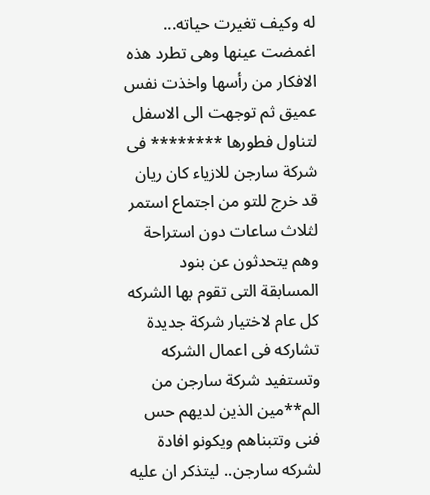له وكيف تغيرت حياته... اغمضت عينها وهى تطرد هذه الافكار من رأسها واخذت نفس عميق ثم توجهت الى الاسفل لتناول فطورها ******** فى شركة سارجن للازياء كان ريان قد خرج للتو من اجتماع استمر لثلاث ساعات دون استراحة وهم يتحدثون عن بنود المسابقة التى تقوم بها الشركه كل عام لاختيار شركة جديدة تشاركه فى اعمال الشركه وتستفيد شركة سارجن من الم**مين الذين لديهم حس فنى وتتبناهم ويكونو افادة لشركه سارجن.. ليتذكر ان عليه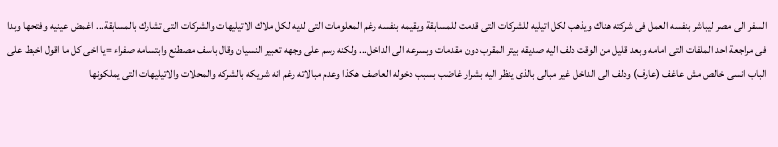السفر الى مصر ليباشر بنفسه العمل فى شركته هناك ويذهب لكل اتيليه للشركات التى قدمت للمسابقة ويقيمه بنفسه رغم المعلومات التى لديه لكل ملاك الاتيليهات والشركات التى تشارك بالمسابقة... اغمض عينيه وفتحها وبدا فى مراجعة احد الملفات التى امامه وبعد قليل من الوقت دلف اليه صديقه بيتر المقرب دون مقدمات وبسرعه الى الداخل... ولكنه رسم على وجهه تعبير النسيان وقال باسف مصطنع وابتسامه صفراء =يا اخى كل ما اقول اخبط على الباب انسى خالص مش عاغف (عارف) ودلف الى الداخل غير مبالى بالذى ينظر اليه بشرار غاضب بسبب دخوله العاصف هكذا وعدم مبالاته رغم انه شريكه بالشركه والمحلات والاتيليهات التى يملكونها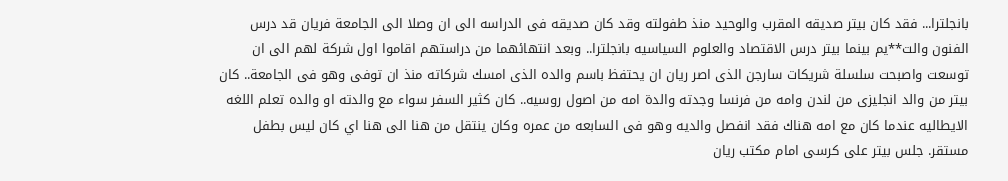بانجلترا... فقد كان بيتر صديقه المقرب والوحيد منذ طفولته وقد كان صديقه فى الدراسه الى ان وصلا الى الجامعة فريان قد درس الفنون والت**يم بينما بيتر درس الاقتصاد والعلوم السياسيه بانجلترا.. وبعد انتهائهما من دراستهم اقاموا اول شركة لهم الى ان توسعت واصبحت سلسلة شريكات سارجن الذى اصر ريان ان يحتفظ باسم والده الذى امسك شركاته منذ ان توفى وهو فى الجامعة.. كان بيتر من والد انجليزى من لندن وامه من فرنسا وجدته والدة امه من اصول روسيه.. كان كثير السفر سواء مع والدته او والده تعلم اللغه الايطاليه عندما كان مع امه هناك فقد انفصل والديه وهو فى السابعه من عمره وكان ينتقل من هنا الى هنا اي كان ليس بطفل مستقر. جلس بيتر على كرسى امام مكتب ريان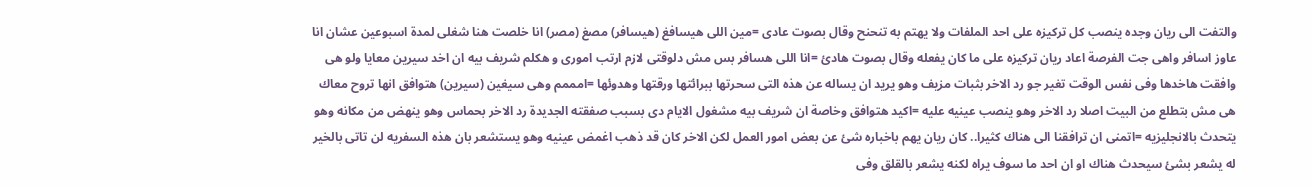والتفت الى ريان وجده ينصب كل تركيزه على احد الملفات ولا يهتم به تنحنح وقال بصوت عادى =مين اللى هيسافغ (هيسافر) مصغ (مصر) انا خلصت هنا شغلى لمدة اسبوعين عشان انا عاوز اسافر واهى جت الفرصة اعاد ريان تركيزه على ما كان يفعله وقال بصوت هادئ =انا اللى هسافر بس مش دلوقتى لازم ارتب امورى و هكلم شريف بيه ان اخد سيرين معايا ولو هى وافقت هاخدها وفى نفس الوقت تغير جو رد الاخر بثبات مزيف وهو يريد ان يساله عن هذه التى سحرتها ببرائتها ورقتها وهدوئها =امممم وهى سيغين (سيرين) هتوافق انها تروح معاك هى مش بتطلع من البيت اصلا رد الاخر وهو ينصب عينيه عليه =اكيد هتوافق وخاصة ان شريف بيه مشغول الايام دى بسبب صفقته الجديدة رد الاخر بحماس وهو ينهض من مكانه وهو يتحدث بالانجليزيه =اتمنى ان ترافقنا الى هناك كثيرا.. كان ريان يهم باخباره شئ عن بعض امور العمل لكن الاخر كان قد ذهب اغمض عينيه وهو يستشعر بان هذه السفريه لن تاتى بالخير له يشعر بشئ سيحدث هناك او ان احد ما سوف يراه لكنه يشعر بالقلق وفى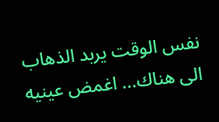نفس الوقت يربد الذهاب الى هناك... اغمض عينيه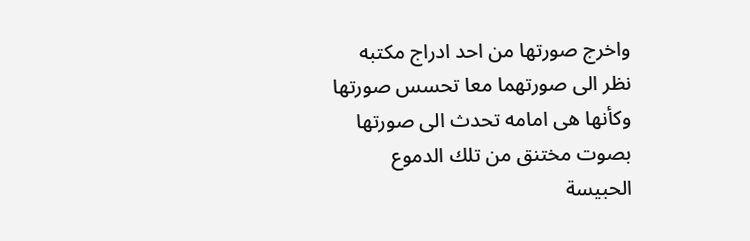واخرج صورتها من احد ادراج مكتبه نظر الى صورتهما معا تحسس صورتها وكأنها هى امامه تحدث الى صورتها بصوت مختنق من تلك الدموع الحبيسة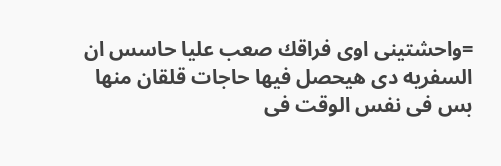=واحشتينى اوى فراقك صعب عليا حاسس ان السفريه دى هيحصل فيها حاجات قلقان منها بس فى نفس الوقت فى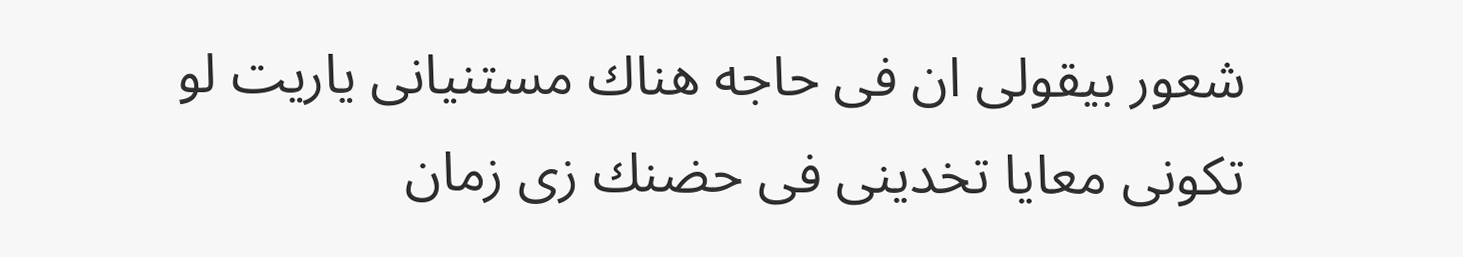شعور بيقولى ان فى حاجه هناك مستنيانى ياريت لو تكونى معايا تخدينى فى حضنك زى زمان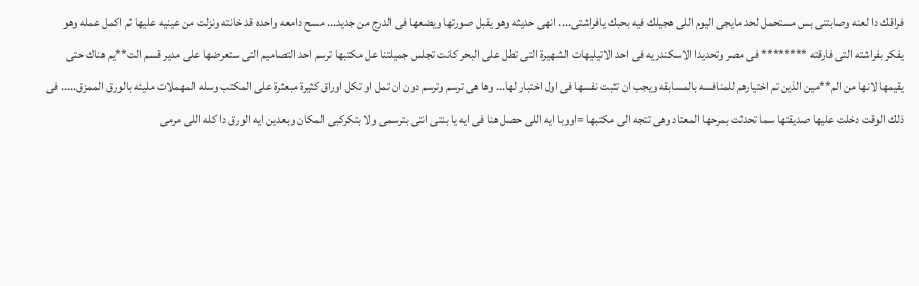فراقك دا لعنه وصابتنى بس مستحمل لحد مايجى اليوم اللى هجيلك فيه بحبك يافراشتى.... انهى حديثه وهو يقبل صورتها ويضعها فى الدرج من جديد... مسح دامعه واحده قد خانته ونزلت من عينيه عليها ثم اكمل عمله وهو يفكر بفراشته التى فارقته ******** فى مصر وتحديدا الاسكندريه فى احد الاتيليهات الشهيرة التى تطل على البحر كانت تجلس جميلتنا عل مكتبها ترسم احد التصاميم التى ستعرضها على مدير قسم الت**يم هناك حتى يقيمها لانها من الم**مين الذين تم اختيارهم للمنافسه بالمسابقه ويجب ان تثبت نفسها فى اول اختبار لها... وها هى ترسم وترسم دون ان تمل او تكل اوراق كثيرة مبعثرة على المكتب وسله المهملات مليئه بالورق الممزق..... فى ذلك الوقت دخلت عليها صديقتها سما تحدثت بمرحها المعتاد وهى تتجه الى مكتبها =اووبا ايه اللى حصل هنا فى ايه يا بنتى انتى بترسمى ولا بتكركبى المكان وبعدين ايه الورق دا كله اللى مرمى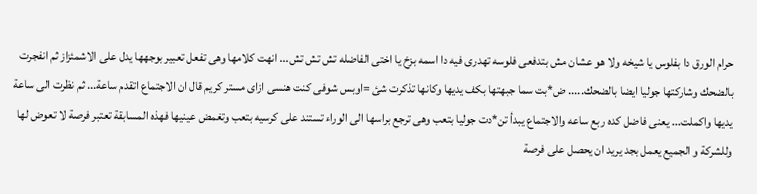حرام الورق دا بفلوس يا شيخه ولا هو عشان مش بتدفعى فلوسه تهدرى فيه دا اسمه بزخ يا اختى الفاضله تش تش تش... انهت كلامها وهى تفعل تعبير بوجهها يدل على الاشمئزاز ثم انفجرت بالضحك وشاركتها جوليا ايضا بالضحك..... ض*بت سما جبهتها بكف يديها وكانها تذكرت شئ =اوبس شوفى كنت هنسى ازاى مستر كريم قال ان الاجتماع اتقدم ساعة... ثم نظرت الى ساعة يديها واكملت... يعنى فاضل كده ربع ساعه والاجتماع يبدأ تن*دت جوليا بتعب وهى ترجع براسها الى الوراء تستند على كرسيه بتعب وتغمض عينيها فهذه المسابقة تعتبر فرصة لا تعوض لها وللشركة و الجميع يعمل بجد يريد ان يحصل على فرصة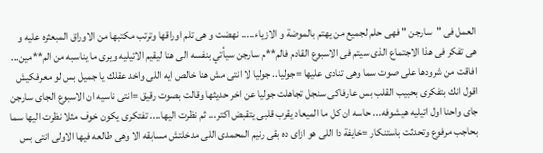العمل فى "سارجن " فهى حلم لجميع من يهتم بالموضة و الازياء..... نهضت و هى تلم اوراقها وترتب مكتبها من الاوراق المبعثره عليه و هى تفكر فى هذا الاجتماع الذى سيتم فى الاسبوع القادم فالم**م سارجن سيأتي بنفسه الى هنا ليقيم الاتيليه ويرى ما يناسبه من الم**مين... افاقت من شرودها على صوت سما وهى تنادى عليها =جوليا.. جوليا لا انتى مش هنا خالص ايه اللى واخد عقلك يا جميل بس لو معرفكيش اقول انك بتفكرى بحبيب القلب بس عارفاكى سنجل تجاهلت جوليا عن اخر حديثها وقالت بصوت رقيق =انتى ناسيه ان الاسبوع الجاى سارجن جاى واحنا اول اتيليه هيشوفه... حاسه ان كل ما الميعاد يقرب قلبى يتقبض اكتر... ثم نظرت اليها.... تفتكرى يكون خوف مثلا نظرت اليها سما بحاجب مرفوع وتحدثت باستنكار =خايفة دا اللى هو ازاى ده بقى رنيم المحمدى اللى مدخلتش مسابقه الا وهى طالعه فيها الاولى انتى بس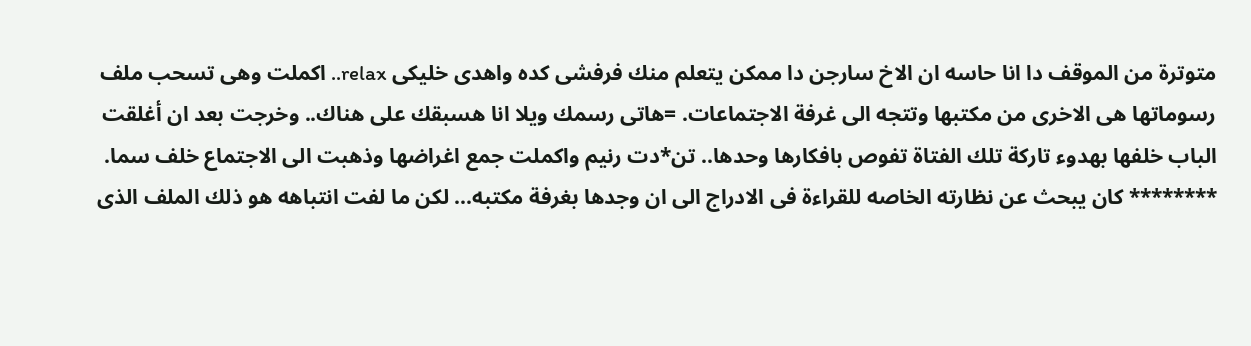متوترة من الموقف دا انا حاسه ان الاخ سارجن دا ممكن يتعلم منك فرفشى كده واهدى خليكى relax.. اكملت وهى تسحب ملف رسوماتها هى الاخرى من مكتبها وتتجه الى غرفة الاجتماعات. =هاتى رسمك ويلا انا هسبقك على هناك.. وخرجت بعد ان أغلقت الباب خلفها بهدوء تاركة تلك الفتاة تفوص بافكارها وحدها.. تن*دت رنيم واكملت جمع اغراضها وذهبت الى الاجتماع خلف سما. ******** كان يبحث عن نظارته الخاصه للقراءة فى الادراج الى ان وجدها بغرفة مكتبه... لكن ما لفت انتباهه هو ذلك الملف الذى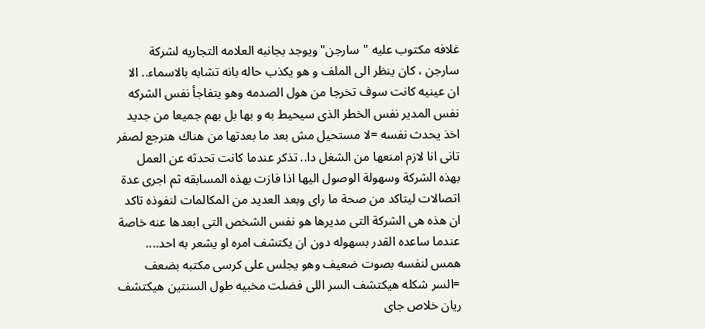غلافه مكتوب عليه "سارجن" ويوجد بجانبه العلامه التجاريه لشركة سارجن ، كان ينظر الى الملف و هو يكذب حاله بانه تشابه بالاسماء.. الا ان عينيه كانت سوف تخرجا من هول الصدمه وهو يتفاجأ نفس الشركه نفس المدير نفس الخطر الذى سيحيط به و بها بل بهم جميعا من جديد اخذ يحدث نفسه =لا مستحيل مش بعد ما بعدتها من هناك هنرجع لصفر تانى انا لازم امنعها من الشغل دا.. تذكر عندما كانت تحدثه عن العمل بهذه الشركة وسهولة الوصول اليها اذا فازت بهذه المسابقه ثم اجرى عدة اتصالات ليتاكد من صحة ما راى وبعد العديد من المكالمات لنفوذه تاكد ان هذه هى الشركة التى مديرها هو نفس الشخص التى ابعدها عنه خاصة عندما ساعده القدر بسهوله دون ان يكتشف امره او يشعر به احد.... همس لنفسه بصوت ضعيف وهو يجلس على كرسى مكتبه بضعف =السر شكله هيكتشف السر اللى فضلت مخبيه طول السنتين هيكتشف ريان خلاص جاى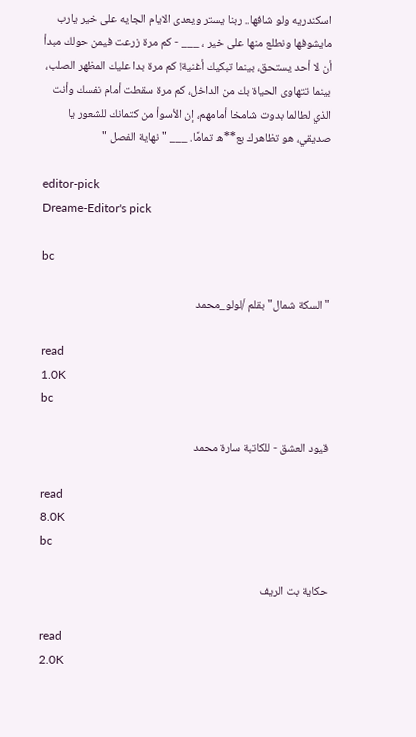اسكندريه ولو شافها.. ربنا يستر ويعدى الايام الجايه على خير يارب مايشوفها ونطلع منها على خير ، ___ - كم مرة زرعت فيمن حولك مبدأ أن لا أحد يستحق، بينما تبكيك أغنية! كم مرة بدا عليك المظهر الصلب، بينما تتهاوى الحياة بك من الداخل، كم مرة سقطت أمام نفسك وأنت الذي لطالما بدوت شامخا أمامهم، إن الأسوأ من كتمانك للشعور يا صديقي، هو تظاهرك بع**ه تمامًا. ___ " نهاية الفصل "

editor-pick
Dreame-Editor's pick

bc

"السكة شمال" بقلم /لولو_محمد

read
1.0K
bc

قيود العشق - للكاتبة سارة محمد

read
8.0K
bc

حكاية بت الريف

read
2.0K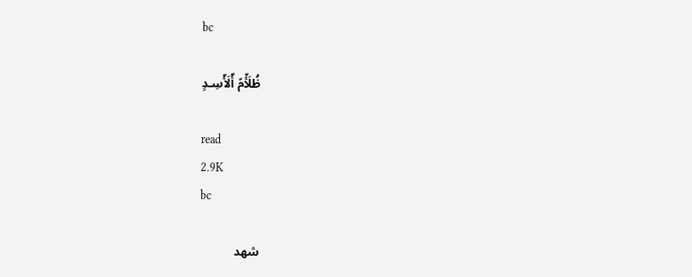bc

ظُلَأّمً أّلَأّسِـدٍ

read
2.9K
bc

شهد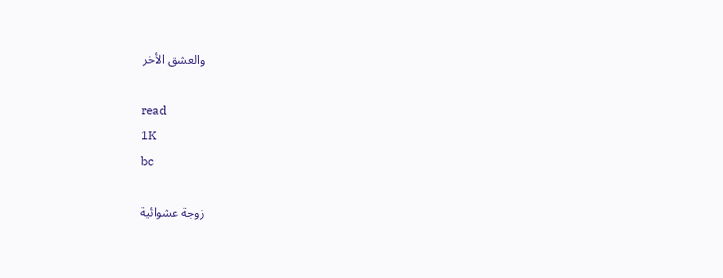والعشق الأخر

read
1K
bc

زوجة عشوائية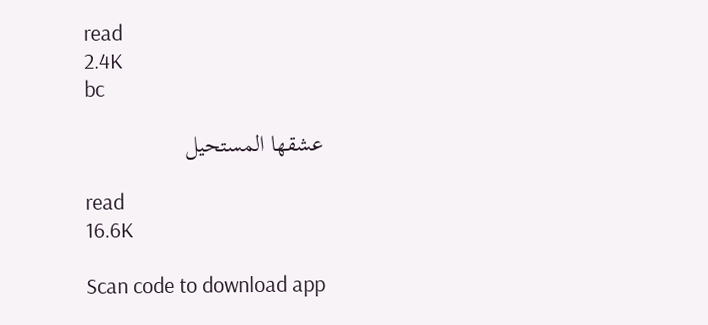read
2.4K
bc

عشقها المستحيل

read
16.6K

Scan code to download app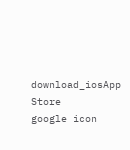download_iosApp Store
google icon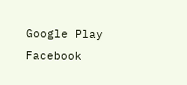Google Play
Facebook